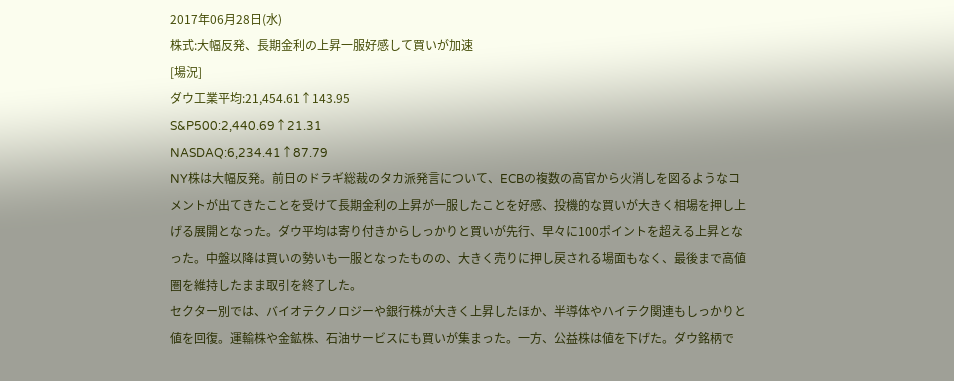2017年06月28日(水)
株式:大幅反発、長期金利の上昇一服好感して買いが加速
[場況]
ダウ工業平均:21,454.61↑143.95
S&P500:2,440.69↑21.31
NASDAQ:6,234.41↑87.79
NY株は大幅反発。前日のドラギ総裁のタカ派発言について、ECBの複数の高官から火消しを図るようなコメントが出てきたことを受けて長期金利の上昇が一服したことを好感、投機的な買いが大きく相場を押し上げる展開となった。ダウ平均は寄り付きからしっかりと買いが先行、早々に100ポイントを超える上昇となった。中盤以降は買いの勢いも一服となったものの、大きく売りに押し戻される場面もなく、最後まで高値圏を維持したまま取引を終了した。
セクター別では、バイオテクノロジーや銀行株が大きく上昇したほか、半導体やハイテク関連もしっかりと値を回復。運輸株や金鉱株、石油サービスにも買いが集まった。一方、公益株は値を下げた。ダウ銘柄で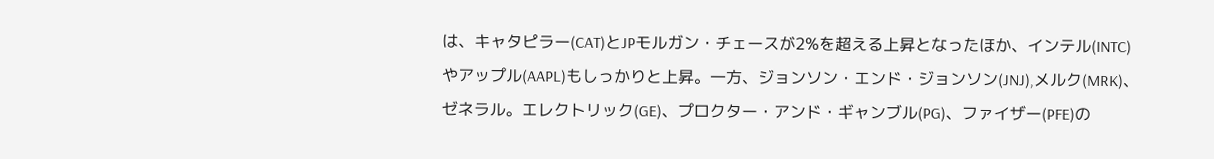は、キャタピラー(CAT)とJPモルガン・チェースが2%を超える上昇となったほか、インテル(INTC)やアップル(AAPL)もしっかりと上昇。一方、ジョンソン・エンド・ジョンソン(JNJ),メルク(MRK)、ゼネラル。エレクトリック(GE)、プロクター・アンド・ギャンブル(PG)、ファイザー(PFE)の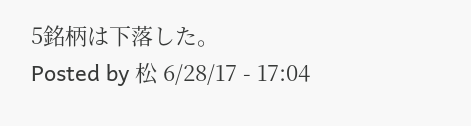5銘柄は下落した。
Posted by 松 6/28/17 - 17:04